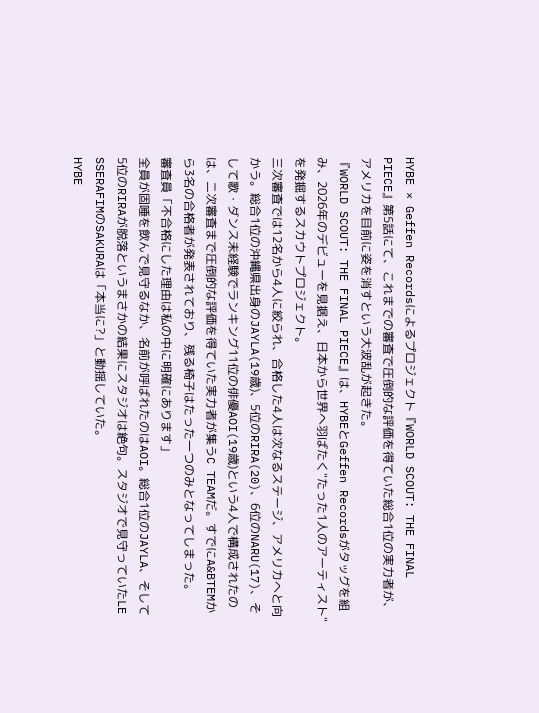HYBE × Geffen Recordsによるプロジェクト『WORLD SCOUT: THE FINAL PIECE』第5話にて、これまでの審査で圧倒的な評価を得ていた総合1位の実力者が、アメリカを目前に姿を消すという大波乱が起きた。
『WORLD SCOUT: THE FINAL PIECE』は、HYBEとGeffen Recordsがタッグを組み、2026年のデビューを見据え、日本から世界へ羽ばたく"たった1人のアーティスト"を発掘するスカウトプロジェクト。
三次審査では12名から4人に絞られ、合格した4人は次なるステージ、アメリカへと向かう。総合1位の沖縄県出身のJAYLA(19歳)、5位のRIRA(20)、6位のNARU(17)、そして歌・ダンス未経験でランキング11位の俳優AOI(19歳)という4人で構成されたのは、二次審査まで圧倒的な評価を得ていた実力者が集うC TEAMだ。すでにA&BTEMから3名の合格者が発表されており、残る椅子はたった一つのみとなってしまった。
審査員「不合格にした理由は私の中に明確にあります」
全員が固唾を飲んで見守るなか、名前が呼ばれたのはAOI。総合1位のJAYLA、そして5位のRIRAが脱落というまさかの結果にスタジオは絶句。スタジオで見守っていたLE SSERAFIMのSAKURAは「本当に?」と動揺していた。
HYBE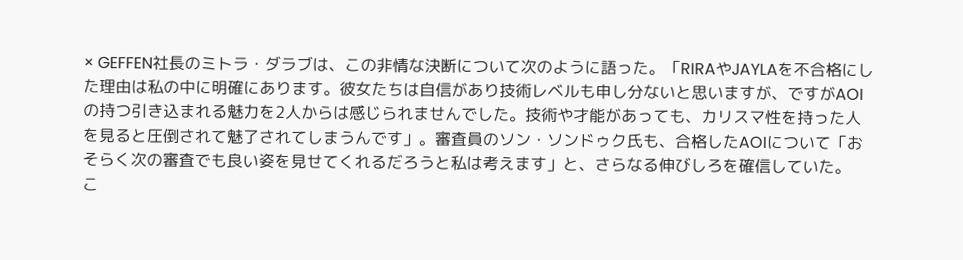× GEFFEN社長のミトラ・ダラブは、この非情な決断について次のように語った。「RIRAやJAYLAを不合格にした理由は私の中に明確にあります。彼女たちは自信があり技術レベルも申し分ないと思いますが、ですがAOIの持つ引き込まれる魅力を2人からは感じられませんでした。技術や才能があっても、カリスマ性を持った人を見ると圧倒されて魅了されてしまうんです」。審査員のソン・ソンドゥク氏も、合格したAOIについて「おそらく次の審査でも良い姿を見せてくれるだろうと私は考えます」と、さらなる伸びしろを確信していた。
こ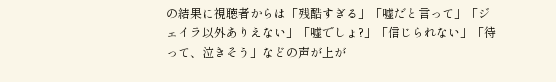の結果に視聴者からは「残酷すぎる」「嘘だと言って」「ジェイラ以外ありえない」「嘘でしょ?」「信じられない」「待って、泣きそう」などの声が上が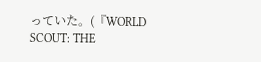っていた。(『WORLD SCOUT: THE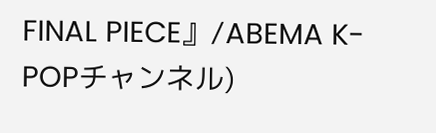FINAL PIECE』/ABEMA K-POPチャンネル)